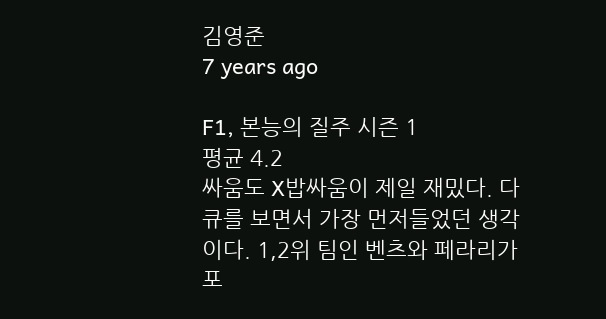김영준
7 years ago

F1, 본능의 질주 시즌 1
평균 4.2
싸움도 X밥싸움이 제일 재밌다. 다큐를 보면서 가장 먼저들었던 생각이다. 1,2위 팀인 벤츠와 페라리가 포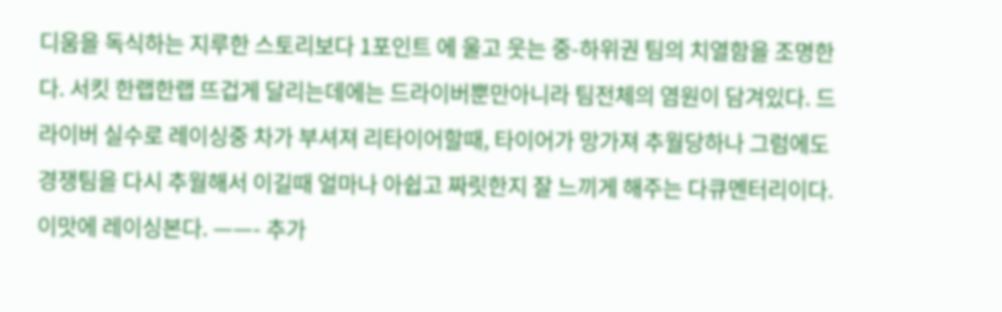디움을 독식하는 지루한 스토리보다 1포인트 에 울고 웃는 중-하위권 팀의 치열함을 조명한다. 서킷 한랩한랩 뜨겁게 달리는데에는 드라이버뿐만아니라 팀전체의 염원이 담겨있다. 드라이버 실수로 레이싱중 차가 부셔져 리타이어할때, 타이어가 망가져 추월당하나 그럼에도 경쟁팀을 다시 추월해서 이길때 얼마나 아쉽고 짜릿한지 잘 느끼게 해주는 다큐멘터리이다. 이맛에 레이싱본다. ——- 추가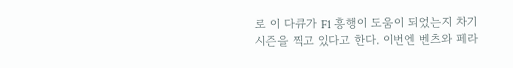로 이 다큐가 F1 흥행이 도움이 되었는지 차기 시즌을 찍고 있다고 한다. 이번엔 벤츠와 페라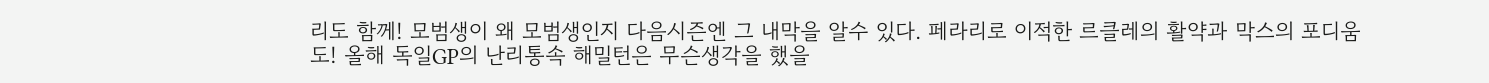리도 함께! 모범생이 왜 모범생인지 다음시즌엔 그 내막을 알수 있다. 페라리로 이적한 르클레의 활약과 막스의 포디움도! 올해 독일GP의 난리통속 해밀턴은 무슨생각을 했을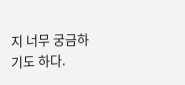지 너무 궁금하기도 하다.